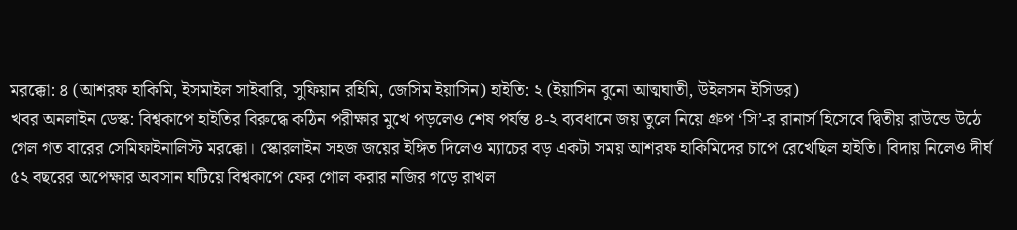মরক্কো: ৪ (আশরফ হাকিমি, ইসমাইল সাইবারি, সুফিয়ান রহিমি, জেসিম ইয়াসিন) হাইতি: ২ (ইয়াসিন বুনো আত্মঘাতী, উইলসন ইসিডর)
খবর অনলাইন ডেস্ক: বিশ্বকাপে হাইতির বিরুদ্ধে কঠিন পরীক্ষার মুখে পড়লেও শেষ পর্যন্ত ৪-২ ব্যবধানে জয় তুলে নিয়ে গ্রুপ ‘সি’-র রানার্স হিসেবে দ্বিতীয় রাউন্ডে উঠে গেল গত বারের সেমিফাইনালিস্ট মরক্কো। স্কোরলাইন সহজ জয়ের ইঙ্গিত দিলেও ম্যাচের বড় একটা সময় আশরফ হাকিমিদের চাপে রেখেছিল হাইতি। বিদায় নিলেও দীর্ঘ ৫২ বছরের অপেক্ষার অবসান ঘটিয়ে বিশ্বকাপে ফের গোল করার নজির গড়ে রাখল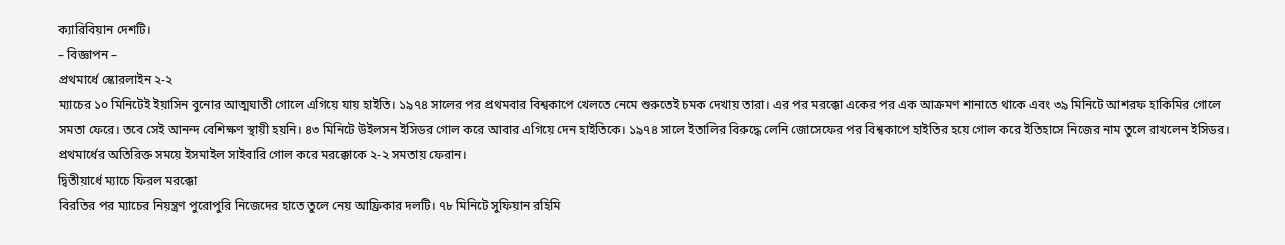ক্যারিবিয়ান দেশটি।
– বিজ্ঞাপন –
প্রথমার্ধে স্কোরলাইন ২-২
ম্যাচের ১০ মিনিটেই ইয়াসিন বুনোর আত্মঘাতী গোলে এগিয়ে যায় হাইতি। ১৯৭৪ সালের পর প্রথমবার বিশ্বকাপে খেলতে নেমে শুরুতেই চমক দেখায় তারা। এর পর মরক্কো একের পর এক আক্রমণ শানাতে থাকে এবং ৩৯ মিনিটে আশরফ হাকিমির গোলে সমতা ফেরে। তবে সেই আনন্দ বেশিক্ষণ স্থায়ী হয়নি। ৪৩ মিনিটে উইলসন ইসিডর গোল করে আবার এগিয়ে দেন হাইতিকে। ১৯৭৪ সালে ইতালির বিরুদ্ধে লেনি জোসেফের পর বিশ্বকাপে হাইতির হয়ে গোল করে ইতিহাসে নিজের নাম তুলে রাখলেন ইসিডর। প্রথমার্ধের অতিরিক্ত সময়ে ইসমাইল সাইবারি গোল করে মরক্কোকে ২-২ সমতায় ফেরান।
দ্বিতীয়ার্ধে ম্যাচে ফিরল মরক্কো
বিরতির পর ম্যাচের নিয়ন্ত্রণ পুরোপুরি নিজেদের হাতে তুলে নেয় আফ্রিকার দলটি। ৭৮ মিনিটে সুফিয়ান রহিমি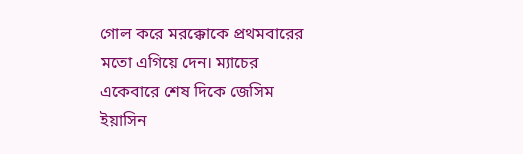গোল করে মরক্কোকে প্রথমবারের মতো এগিয়ে দেন। ম্যাচের একেবারে শেষ দিকে জেসিম ইয়াসিন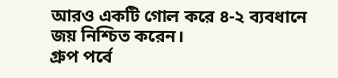আরও একটি গোল করে ৪-২ ব্যবধানে জয় নিশ্চিত করেন।
গ্রুপ পর্বে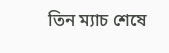তিন ম্যাচ শেষে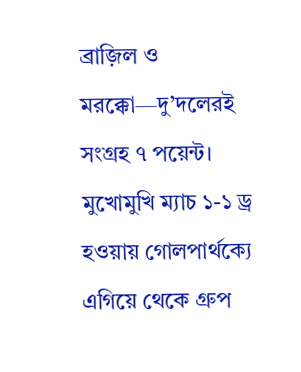ব্রাজ়িল ও মরক্কো—দু’দলেরই সংগ্রহ ৭ পয়েন্ট। মুখোমুখি ম্যাচ ১-১ ড্র হওয়ায় গোলপার্থক্যে এগিয়ে থেকে গ্রুপ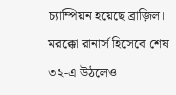চ্যাম্পিয়ন হয়েছে ব্রাজ়িল। মরক্কো রানার্স হিসেবে শেষ ৩২-এ উঠলেও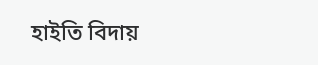হাইতি বিদায়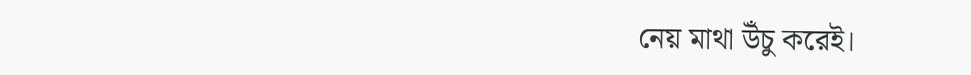নেয় মাথা উঁচু করেই।